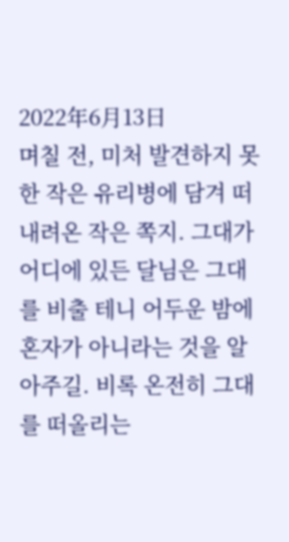2022年6月13日
며칠 전, 미처 발견하지 못한 작은 유리병에 담겨 떠내려온 작은 쪽지. 그대가 어디에 있든 달님은 그대를 비출 테니 어두운 밤에 혼자가 아니라는 것을 알아주길. 비록 온전히 그대를 떠올리는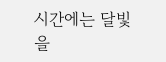시간에는 달빛을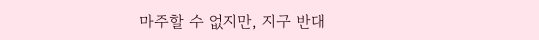마주할 수 없지만, 지구 반대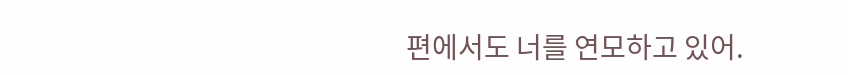편에서도 너를 연모하고 있어.